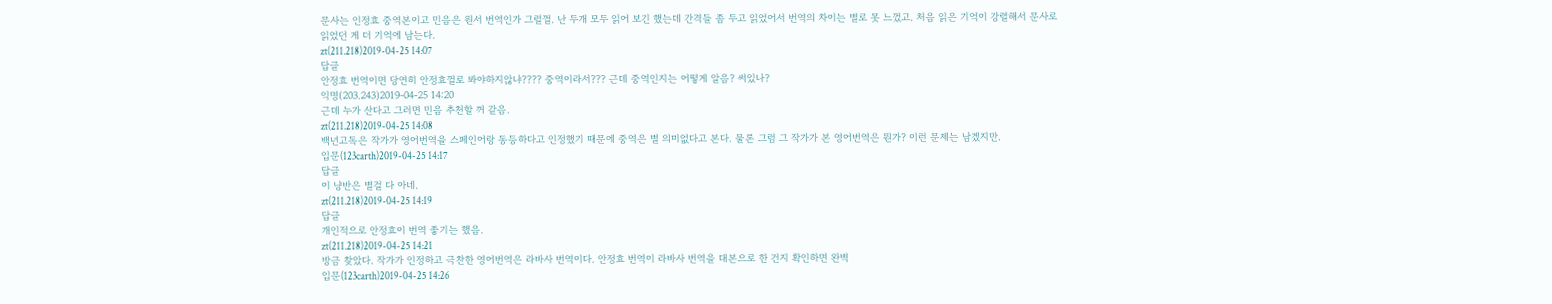문사는 인정효 중역본이고 민음은 원서 번역인가 그럴껄. 난 두개 모두 읽어 보긴 했는데 간격들 좀 두고 읽었어서 번역의 차이는 별로 못 느껐고. 처음 읽은 기억이 강렬해서 문사로 읽었던 게 더 기억에 남는다.
zt(211.218)2019-04-25 14:07
답글
안정효 번역이면 당연히 안정효껄로 봐야하지않냐???? 중역이라서??? 근데 중역인지는 어떻게 알음? 써있나?
익명(203.243)2019-04-25 14:20
근데 누가 산다고 그러면 민음 추천할 꺼 같음.
zt(211.218)2019-04-25 14:08
백년고독은 작가가 영어번역을 스페인어랑 동등하다고 인정했기 때문에 중역은 별 의미없다고 본다. 물론 그럼 그 작가가 본 영어번역은 뭔가? 이런 문제는 남겠지만.
입문(123carth)2019-04-25 14:17
답글
이 냥반은 별걸 다 아네.
zt(211.218)2019-04-25 14:19
답글
개인적으로 안정효이 번역 좋기는 했음.
zt(211.218)2019-04-25 14:21
방금 찾았다. 작가가 인정하고 극찬한 영어번역은 라바사 번역이다. 안정효 번역이 라바사 번역을 대본으로 한 건지 확인하면 완벽
입문(123carth)2019-04-25 14:26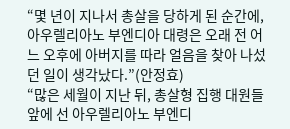“몇 년이 지나서 총살을 당하게 된 순간에, 아우렐리아노 부엔디아 대령은 오래 전 어느 오후에 아버지를 따라 얼음을 찾아 나섰던 일이 생각났다.”(안정효)
“많은 세월이 지난 뒤, 총살형 집행 대원들 앞에 선 아우렐리아노 부엔디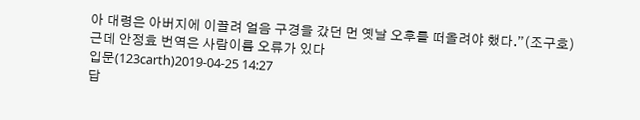아 대령은 아버지에 이끌려 얼음 구경을 갔던 먼 옛날 오후를 떠올려야 했다.”(조구호)
근데 안정효 번역은 사람이름 오류가 있다
입문(123carth)2019-04-25 14:27
답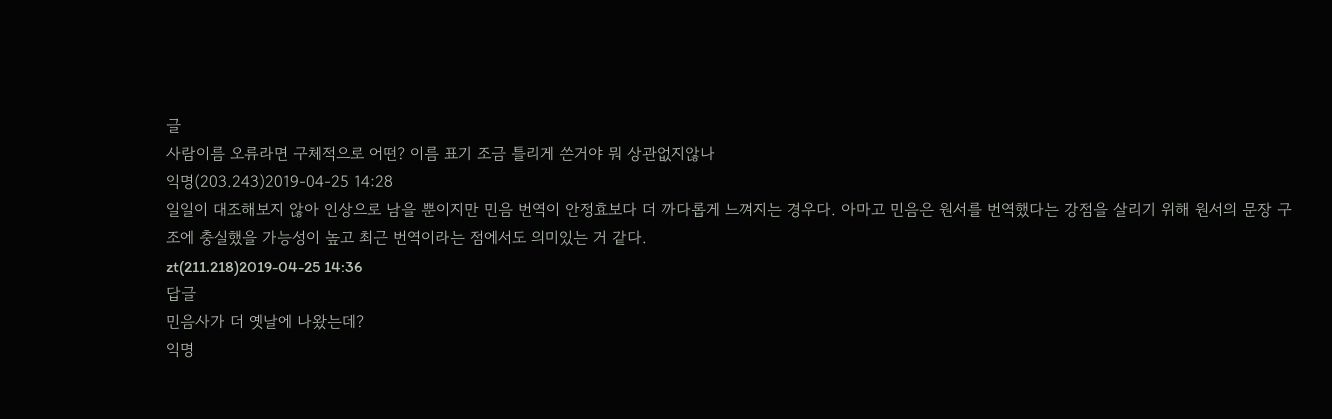글
사람이름 오류라면 구체적으로 어떤? 이름 표기 조금 틀리게 쓴거야 뭐 상관없지않나
익명(203.243)2019-04-25 14:28
일일이 대조해보지 않아 인상으로 남을 뿐이지만 민음 번역이 안정효보다 더 까다롭게 느껴지는 경우다. 아마고 민음은 원서를 번역했다는 강점을 살리기 위해 원서의 문장 구조에 충실했을 가능성이 높고 최근 번역이라는 점에서도 의미있는 거 같다.
zt(211.218)2019-04-25 14:36
답글
민음사가 더 옛날에 나왔는데?
익명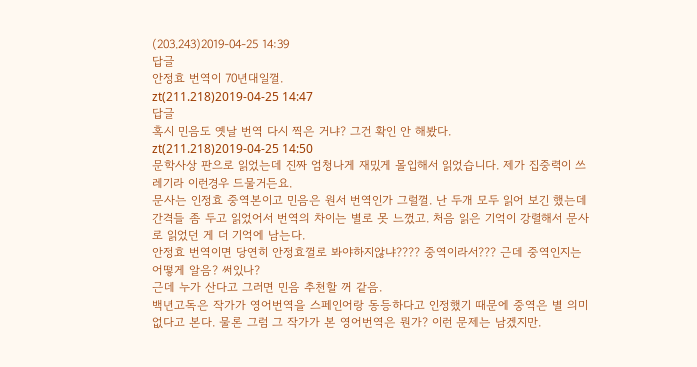(203.243)2019-04-25 14:39
답글
안정효 번역이 70년대일껄.
zt(211.218)2019-04-25 14:47
답글
혹시 민음도 옛날 번역 다시 찍은 거냐? 그건 확인 안 해봤다.
zt(211.218)2019-04-25 14:50
문학사상 판으로 읽었는데 진짜 엄청나게 재밌게 몰입해서 읽었습니다. 제가 집중력이 쓰레기라 이런경우 드물거든요.
문사는 인정효 중역본이고 민음은 원서 번역인가 그럴껄. 난 두개 모두 읽어 보긴 했는데 간격들 좀 두고 읽었어서 번역의 차이는 별로 못 느껐고. 처음 읽은 기억이 강렬해서 문사로 읽었던 게 더 기억에 남는다.
안정효 번역이면 당연히 안정효껄로 봐야하지않냐???? 중역이라서??? 근데 중역인지는 어떻게 알음? 써있나?
근데 누가 산다고 그러면 민음 추천할 꺼 같음.
백년고독은 작가가 영어번역을 스페인어랑 동등하다고 인정했기 때문에 중역은 별 의미없다고 본다. 물론 그럼 그 작가가 본 영어번역은 뭔가? 이런 문제는 남겠지만.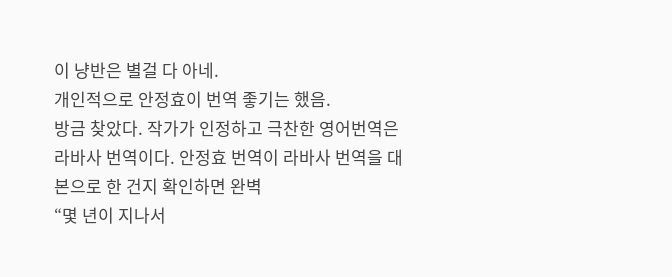이 냥반은 별걸 다 아네.
개인적으로 안정효이 번역 좋기는 했음.
방금 찾았다. 작가가 인정하고 극찬한 영어번역은 라바사 번역이다. 안정효 번역이 라바사 번역을 대본으로 한 건지 확인하면 완벽
“몇 년이 지나서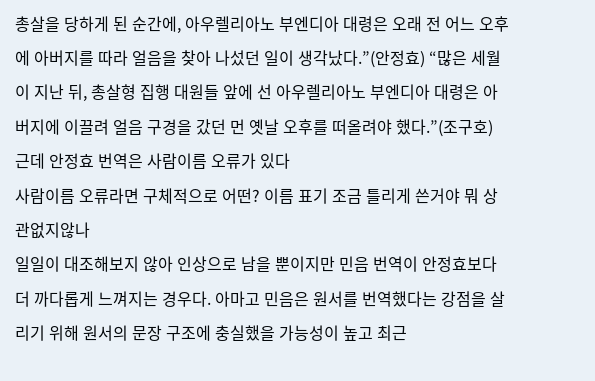총살을 당하게 된 순간에, 아우렐리아노 부엔디아 대령은 오래 전 어느 오후에 아버지를 따라 얼음을 찾아 나섰던 일이 생각났다.”(안정효) “많은 세월이 지난 뒤, 총살형 집행 대원들 앞에 선 아우렐리아노 부엔디아 대령은 아버지에 이끌려 얼음 구경을 갔던 먼 옛날 오후를 떠올려야 했다.”(조구호) 근데 안정효 번역은 사람이름 오류가 있다
사람이름 오류라면 구체적으로 어떤? 이름 표기 조금 틀리게 쓴거야 뭐 상관없지않나
일일이 대조해보지 않아 인상으로 남을 뿐이지만 민음 번역이 안정효보다 더 까다롭게 느껴지는 경우다. 아마고 민음은 원서를 번역했다는 강점을 살리기 위해 원서의 문장 구조에 충실했을 가능성이 높고 최근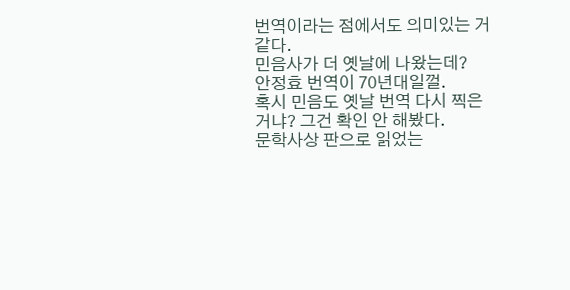번역이라는 점에서도 의미있는 거 같다.
민음사가 더 옛날에 나왔는데?
안정효 번역이 70년대일껄.
혹시 민음도 옛날 번역 다시 찍은 거냐? 그건 확인 안 해봤다.
문학사상 판으로 읽었는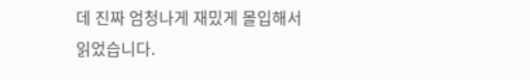데 진짜 엄청나게 재밌게 몰입해서 읽었습니다.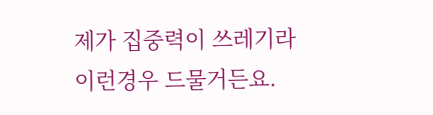제가 집중력이 쓰레기라 이런경우 드물거든요.